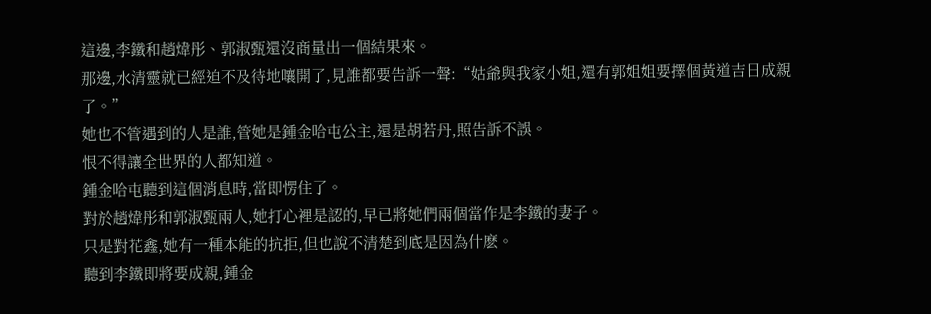這邊,李鐵和趙煒彤、郭淑甄還沒商量出一個結果來。
那邊,水清靈就已經迫不及待地嚷開了,見誰都要告訴一聲:“姑爺與我家小姐,還有郭姐姐要擇個黃道吉日成親了。”
她也不管遇到的人是誰,管她是鍾金哈屯公主,還是胡若丹,照告訴不誤。
恨不得讓全世界的人都知道。
鍾金哈屯聽到這個消息時,當即愣住了。
對於趙煒彤和郭淑甄兩人,她打心裡是認的,早已將她們兩個當作是李鐵的妻子。
只是對花鑫,她有一種本能的抗拒,但也說不清楚到底是因為什麽。
聽到李鐵即將要成親,鍾金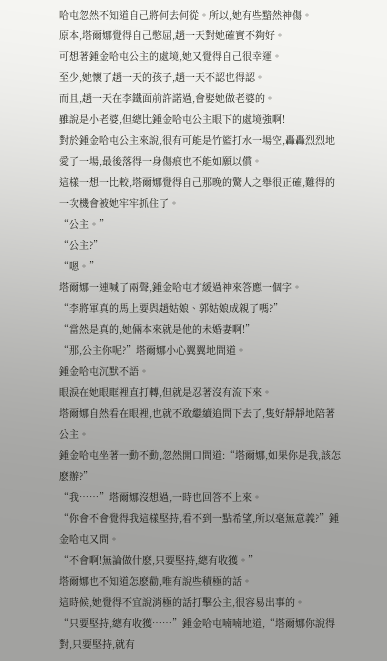哈屯忽然不知道自己將何去何從。所以,她有些黯然神傷。
原本,塔爾娜覺得自己憋屈,趙一天對她確實不夠好。
可想著鍾金哈屯公主的處境,她又覺得自己很幸運。
至少,她懷了趙一天的孩子,趙一天不認也得認。
而且,趙一天在李鐵面前許諾過,會娶她做老婆的。
雖說是小老婆,但總比鍾金哈屯公主眼下的處境強啊!
對於鍾金哈屯公主來說,很有可能是竹籃打水一場空,轟轟烈烈地愛了一場,最後落得一身傷痕也不能如願以償。
這樣一想一比較,塔爾娜覺得自己那晚的驚人之舉很正確,難得的一次機會被她牢牢抓住了。
“公主。”
“公主?”
“嗯。”
塔爾娜一連喊了兩聲,鍾金哈屯才緩過神來答應一個字。
“李將軍真的馬上要與趙姑娘、郭姑娘成親了嗎?”
“當然是真的,她倆本來就是他的未婚妻啊!”
“那,公主你呢?”塔爾娜小心翼翼地問道。
鍾金哈屯沉默不語。
眼淚在她眼眶裡直打轉,但就是忍著沒有流下來。
塔爾娜自然看在眼裡,也就不敢繼續追問下去了,隻好靜靜地陪著公主。
鍾金哈屯坐著一動不動,忽然開口問道:“塔爾娜,如果你是我,該怎麽辦?”
“我……”塔爾娜沒想過,一時也回答不上來。
“你會不會覺得我這樣堅持,看不到一點希望,所以毫無意義?”鍾金哈屯又問。
“不會啊!無論做什麽,只要堅持,總有收獲。”
塔爾娜也不知道怎麽勸,唯有說些積極的話。
這時候,她覺得不宜說消極的話打擊公主,很容易出事的。
“只要堅持,總有收獲……”鍾金哈屯喃喃地道,“塔爾娜你說得對,只要堅持,就有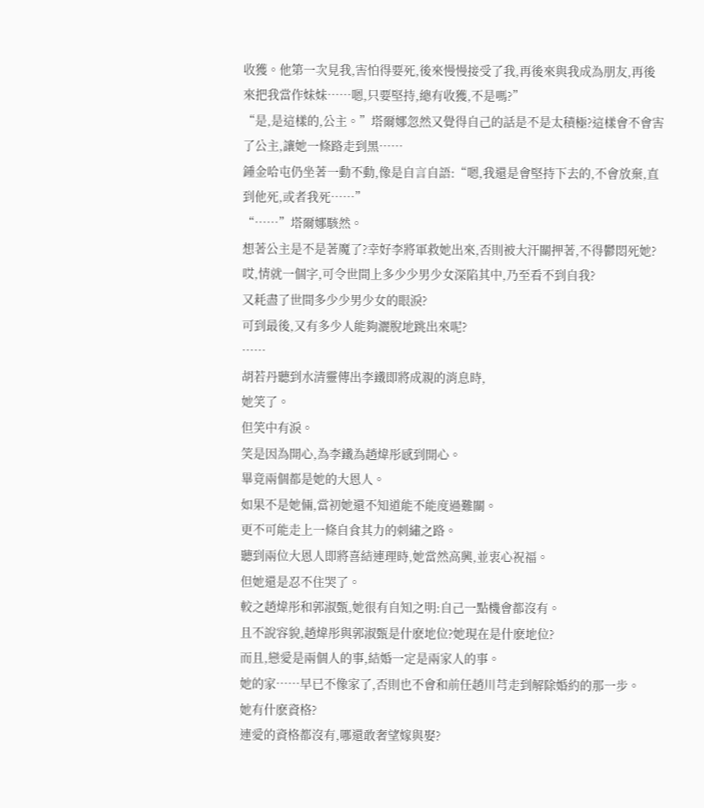收獲。他第一次見我,害怕得要死,後來慢慢接受了我,再後來與我成為朋友,再後來把我當作妹妹……嗯,只要堅持,總有收獲,不是嗎?”
“是,是這樣的,公主。”塔爾娜忽然又覺得自己的話是不是太積極?這樣會不會害了公主,讓她一條路走到黑……
鍾金哈屯仍坐著一動不動,像是自言自語:“嗯,我還是會堅持下去的,不會放棄,直到他死,或者我死……”
“……”塔爾娜駭然。
想著公主是不是著魔了?幸好李將軍救她出來,否則被大汗關押著,不得鬱悶死她?
哎,情就一個字,可令世間上多少少男少女深陷其中,乃至看不到自我?
又耗盡了世間多少少男少女的眼淚?
可到最後,又有多少人能夠灑脫地跳出來呢?
……
胡若丹聽到水清靈傳出李鐵即將成親的消息時,
她笑了。
但笑中有淚。
笑是因為開心,為李鐵為趙煒彤感到開心。
畢竟兩個都是她的大恩人。
如果不是她倆,當初她還不知道能不能度過難關。
更不可能走上一條自食其力的刺繡之路。
聽到兩位大恩人即將喜結連理時,她當然高興,並衷心祝福。
但她還是忍不住哭了。
較之趙煒彤和郭淑甄,她很有自知之明:自己一點機會都沒有。
且不說容貌,趙煒彤與郭淑甄是什麽地位?她現在是什麽地位?
而且,戀愛是兩個人的事,結婚一定是兩家人的事。
她的家……早已不像家了,否則也不會和前任趙川芎走到解除婚約的那一步。
她有什麽資格?
連愛的資格都沒有,哪還敢奢望嫁與娶?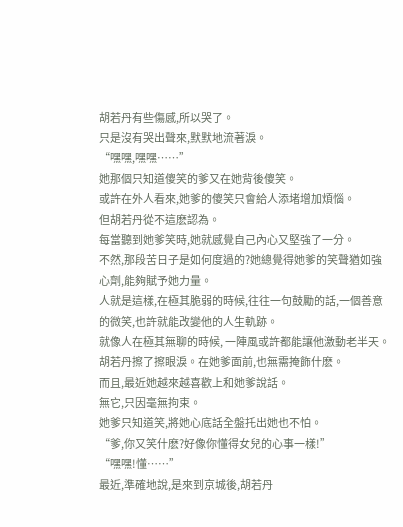胡若丹有些傷感,所以哭了。
只是沒有哭出聲來,默默地流著淚。
“嘿嘿,嘿嘿……”
她那個只知道傻笑的爹又在她背後傻笑。
或許在外人看來,她爹的傻笑只會給人添堵增加煩惱。
但胡若丹從不這麽認為。
每當聽到她爹笑時,她就感覺自己內心又堅強了一分。
不然,那段苦日子是如何度過的?她總覺得她爹的笑聲猶如強心劑,能夠賦予她力量。
人就是這樣,在極其脆弱的時候,往往一句鼓勵的話,一個善意的微笑,也許就能改變他的人生軌跡。
就像人在極其無聊的時候, 一陣風或許都能讓他激動老半天。
胡若丹擦了擦眼淚。在她爹面前,也無需掩飾什麽。
而且,最近她越來越喜歡上和她爹說話。
無它,只因毫無拘束。
她爹只知道笑,將她心底話全盤托出她也不怕。
“爹,你又笑什麽?好像你懂得女兒的心事一樣!”
“嘿嘿!懂……”
最近,準確地說,是來到京城後,胡若丹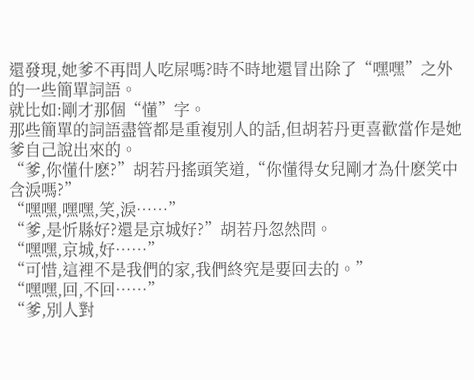還發現,她爹不再問人吃屎嗎?時不時地還冒出除了“嘿嘿”之外的一些簡單詞語。
就比如:剛才那個“懂”字。
那些簡單的詞語盡管都是重複別人的話,但胡若丹更喜歡當作是她爹自己說出來的。
“爹,你懂什麽?”胡若丹搖頭笑道,“你懂得女兒剛才為什麽笑中含淚嗎?”
“嘿嘿,嘿嘿,笑,淚……”
“爹,是忻縣好?還是京城好?”胡若丹忽然問。
“嘿嘿,京城,好……”
“可惜,這裡不是我們的家,我們終究是要回去的。”
“嘿嘿,回,不回……”
“爹,別人對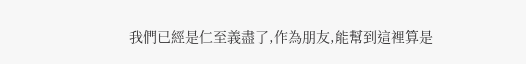我們已經是仁至義盡了,作為朋友,能幫到這裡算是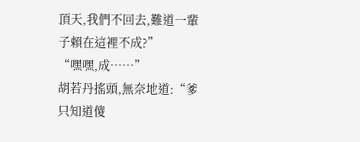頂天,我們不回去,難道一輩子賴在這裡不成?”
“嘿嘿,成……”
胡若丹搖頭,無奈地道:“爹只知道傻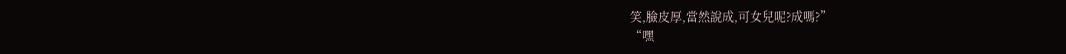笑,臉皮厚,當然說成,可女兒呢?成嗎?”
“嘿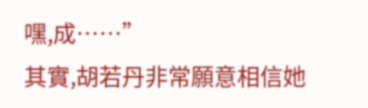嘿,成……”
其實,胡若丹非常願意相信她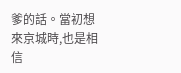爹的話。當初想來京城時,也是相信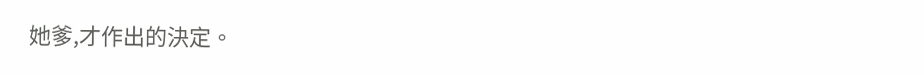她爹,才作出的決定。